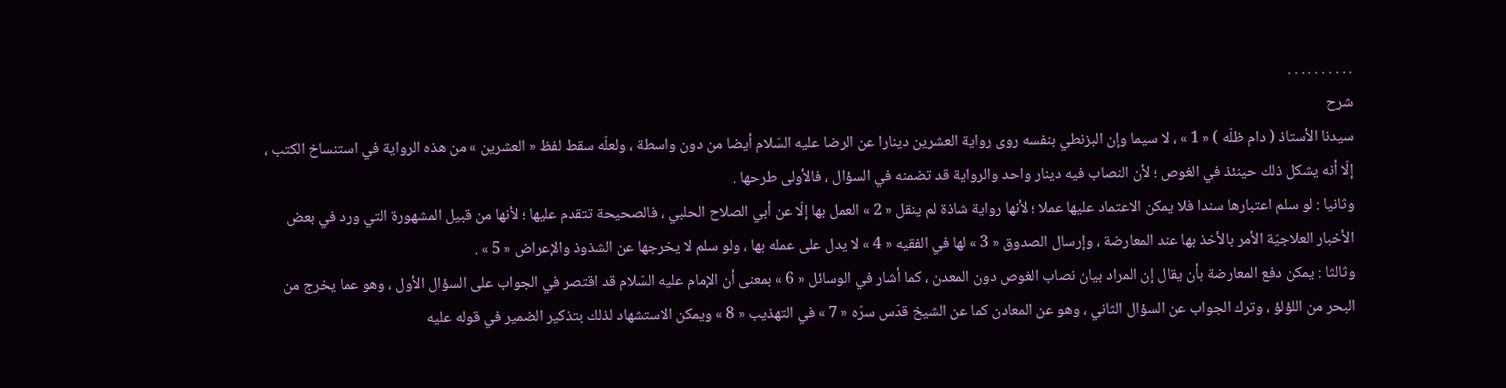. . . . . . . . . .
شرح
سيدنا الأستاذ ( دام ظلّه ) « 1 » ، لا سيما وإن البزنطي بنفسه روى رواية العشرين دينارا عن الرضا عليه السّلام أيضا من دون واسطة ، ولعلّه سقط لفظ « العشرين » من هذه الرواية في استنساخ الكتب ، إلّا أنه يشكل ذلك حينئذ في الغوص ؛ لأن النصاب فيه دينار واحد والرواية قد تضمنه في السؤال ، فالأولى طرحها .
وثانيا : لو سلم اعتبارها سندا فلا يمكن الاعتماد عليها عملا ؛ لأنها رواية شاذة لم ينقل « 2 » العمل بها إلّا عن أبي الصلاح الحلبي ، فالصحيحة تتقدم عليها ؛ لأنها من قبيل المشهورة التي ورد في بعض الأخبار العلاجيّة الأمر بالأخذ بها عند المعارضة ، وإرسال الصدوق « 3 » لها في الفقيه « 4 » لا يدل على عمله بها ، ولو سلم لا يخرجها عن الشذوذ والإعراض « 5 » .
وثالثا : يمكن دفع المعارضة بأن يقال إن المراد بيان نصاب الغوص دون المعدن ، كما أشار في الوسائل « 6 » بمعنى أن الإمام عليه السّلام قد اقتصر في الجواب على السؤال الأول ، وهو عما يخرج من البحر من اللؤلؤ ، وترك الجواب عن السؤال الثاني ، وهو عن المعادن كما عن الشيخ قدّس سرّه « 7 » في التهذيب « 8 » ويمكن الاستشهاد لذلك بتذكير الضمير في قوله عليه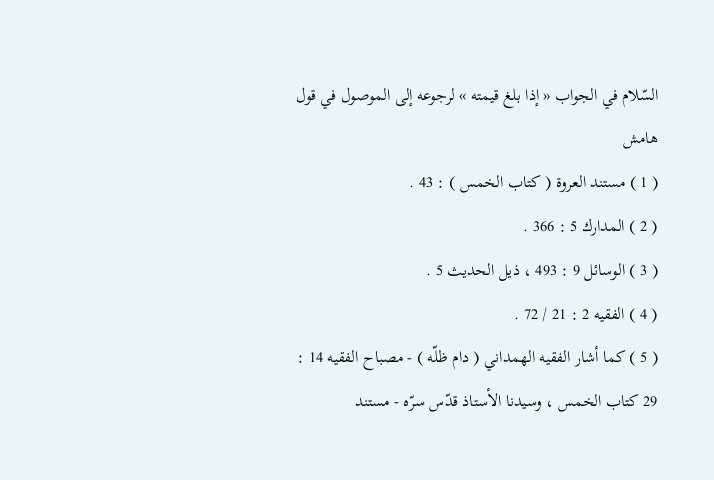السّلام في الجواب « إذا بلغ قيمته » لرجوعه إلى الموصول في قول
هامش
( 1 ) مستند العروة ( كتاب الخمس ) : 43 .
( 2 ) المدارك 5 : 366 .
( 3 ) الوسائل 9 : 493 ، ذيل الحديث 5 .
( 4 ) الفقيه 2 : 21 / 72 .
( 5 ) كما أشار الفقيه الهمداني ( دام ظلّه ) - مصباح الفقيه 14 : 29 كتاب الخمس ، وسيدنا الأستاذ قدّس سرّه - مستند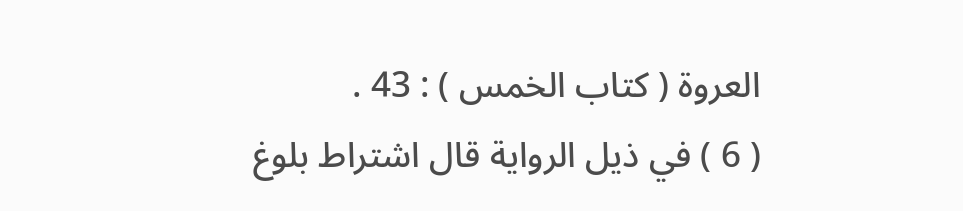العروة ( كتاب الخمس ) : 43 .
( 6 ) في ذيل الرواية قال اشتراط بلوغ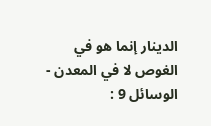الدينار إنما هو في الغوص لا في المعدن - الوسائل 9 :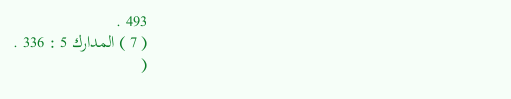493 .
( 7 ) المدارك 5 : 336 .
(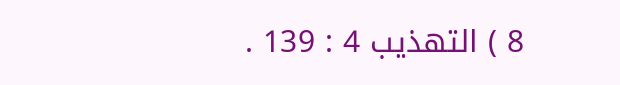8 ) التهذيب 4 : 139 .